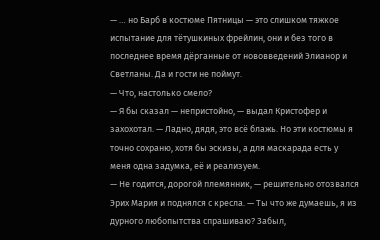— … но Барб в костюме Пятницы — это слишком тяжкое испытание для тётушкиных фрейлин, они и без того в последнее время дёрганные от нововведений Элианор и Светланы. Да и гости не поймут.
— Что, настолько смело?
— Я бы сказал — непристойно, — выдал Кристофер и захохотал. — Ладно, дядя, это всё блажь. Но эти костюмы я точно сохраню, хотя бы эскизы, а для маскарада есть у меня одна задумка, её и реализуем.
— Не годится, дорогой племянник, — решительно отозвался Эрих Мария и поднялся с кресла. — Ты что же думаешь, я из дурного любопытства спрашиваю? Забыл,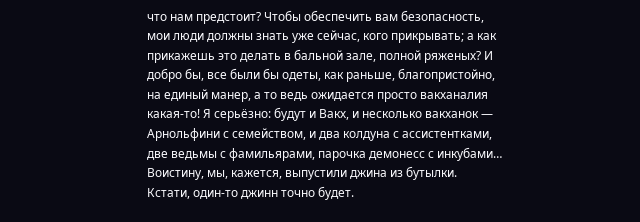что нам предстоит? Чтобы обеспечить вам безопасность, мои люди должны знать уже сейчас, кого прикрывать; а как прикажешь это делать в бальной зале, полной ряженых? И добро бы, все были бы одеты, как раньше, благопристойно, на единый манер, а то ведь ожидается просто вакханалия какая-то! Я серьёзно: будут и Вакх, и несколько вакханок — Арнольфини с семейством, и два колдуна с ассистентками, две ведьмы с фамильярами, парочка демонесс с инкубами… Воистину, мы, кажется, выпустили джина из бутылки. Кстати, один-то джинн точно будет.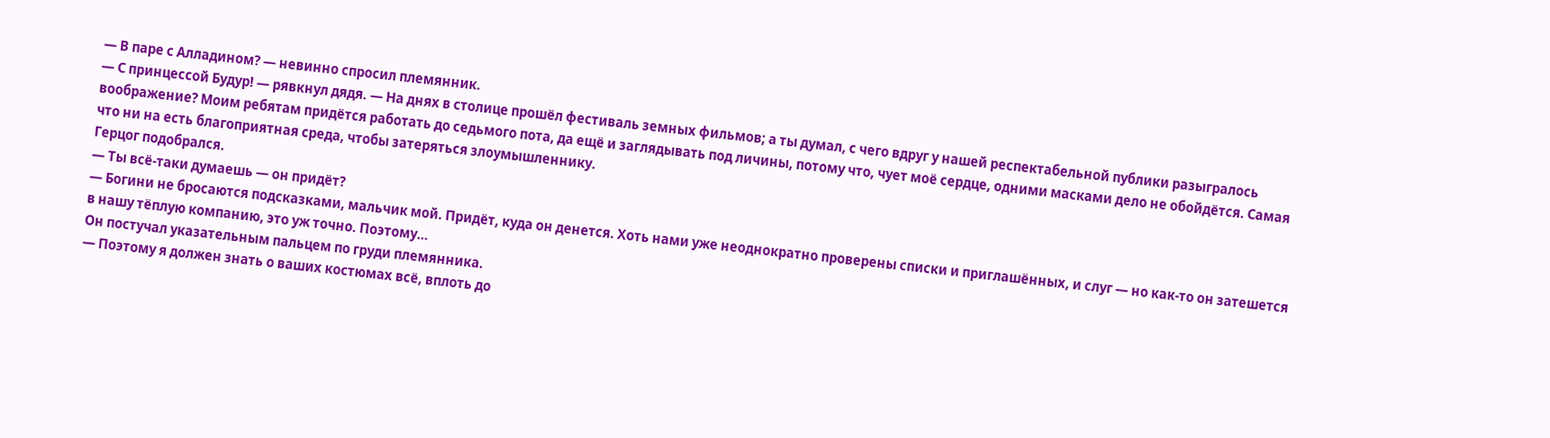— В паре с Алладином? — невинно спросил племянник.
— С принцессой Будур! — рявкнул дядя. — На днях в столице прошёл фестиваль земных фильмов; а ты думал, с чего вдруг у нашей респектабельной публики разыгралось воображение? Моим ребятам придётся работать до седьмого пота, да ещё и заглядывать под личины, потому что, чует моё сердце, одними масками дело не обойдётся. Самая что ни на есть благоприятная среда, чтобы затеряться злоумышленнику.
Герцог подобрался.
— Ты всё-таки думаешь — он придёт?
— Богини не бросаются подсказками, мальчик мой. Придёт, куда он денется. Хоть нами уже неоднократно проверены списки и приглашённых, и слуг — но как-то он затешется в нашу тёплую компанию, это уж точно. Поэтому…
Он постучал указательным пальцем по груди племянника.
— Поэтому я должен знать о ваших костюмах всё, вплоть до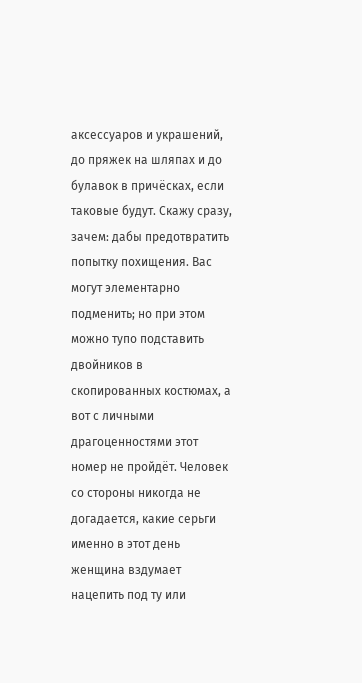аксессуаров и украшений, до пряжек на шляпах и до булавок в причёсках, если таковые будут. Скажу сразу, зачем: дабы предотвратить попытку похищения. Вас могут элементарно подменить; но при этом можно тупо подставить двойников в скопированных костюмах, а вот с личными драгоценностями этот номер не пройдёт. Человек со стороны никогда не догадается, какие серьги именно в этот день женщина вздумает нацепить под ту или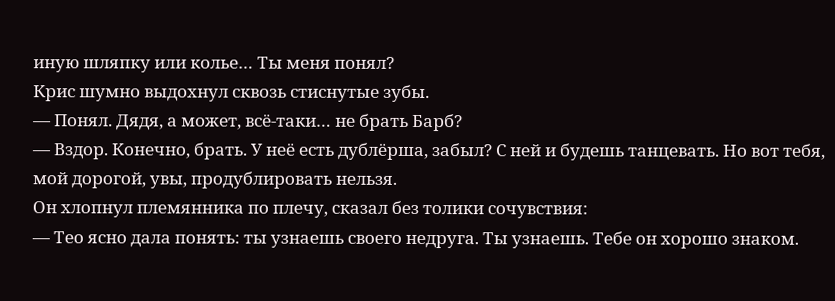иную шляпку или колье… Ты меня понял?
Крис шумно выдохнул сквозь стиснутые зубы.
— Понял. Дядя, а может, всё-таки… не брать Барб?
— Вздор. Конечно, брать. У неё есть дублёрша, забыл? С ней и будешь танцевать. Но вот тебя, мой дорогой, увы, продублировать нельзя.
Он хлопнул племянника по плечу, сказал без толики сочувствия:
— Тео ясно дала понять: ты узнаешь своего недруга. Ты узнаешь. Тебе он хорошо знаком.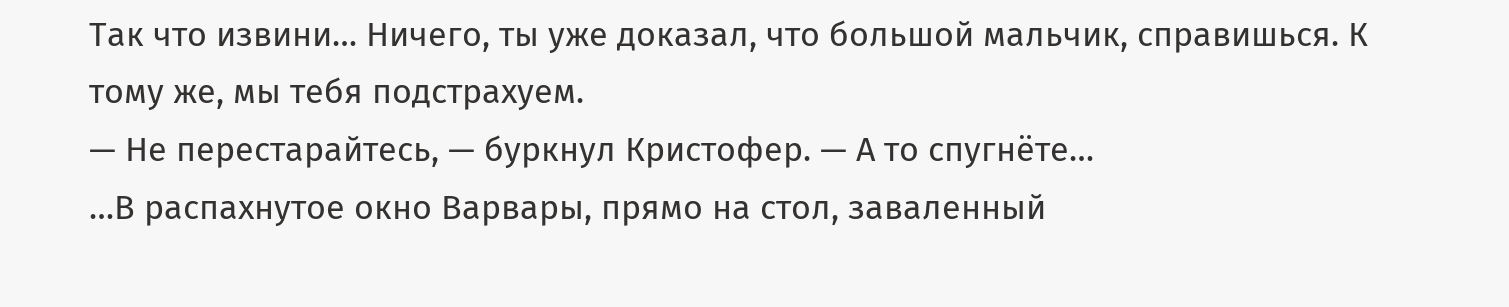Так что извини… Ничего, ты уже доказал, что большой мальчик, справишься. К тому же, мы тебя подстрахуем.
— Не перестарайтесь, — буркнул Кристофер. — А то спугнёте…
…В распахнутое окно Варвары, прямо на стол, заваленный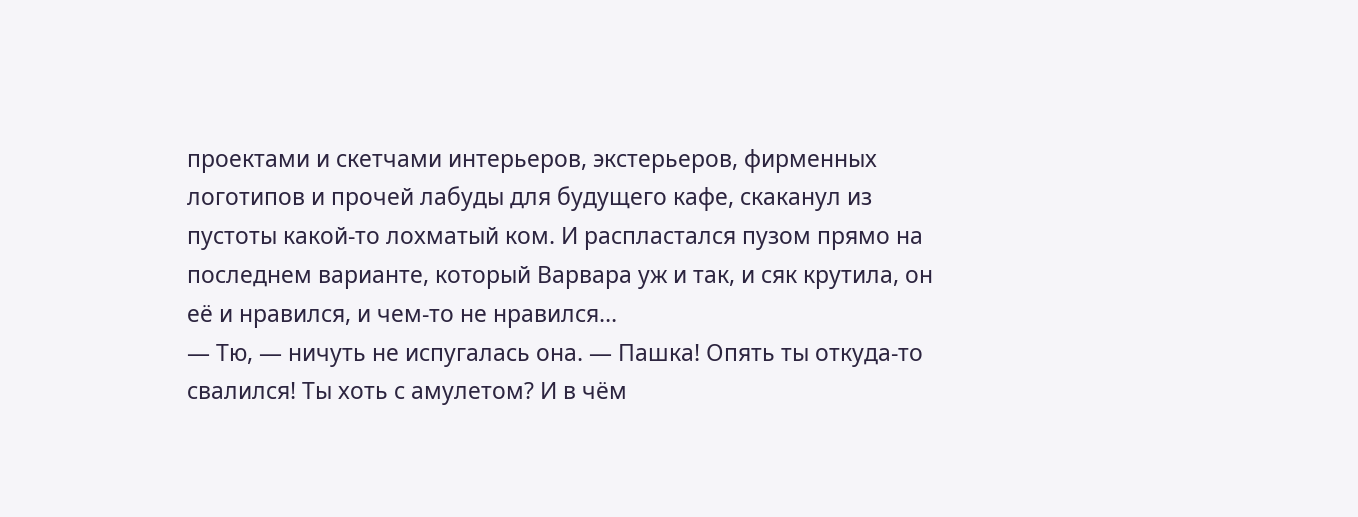проектами и скетчами интерьеров, экстерьеров, фирменных логотипов и прочей лабуды для будущего кафе, скаканул из пустоты какой-то лохматый ком. И распластался пузом прямо на последнем варианте, который Варвара уж и так, и сяк крутила, он её и нравился, и чем-то не нравился…
— Тю, — ничуть не испугалась она. — Пашка! Опять ты откуда-то свалился! Ты хоть с амулетом? И в чём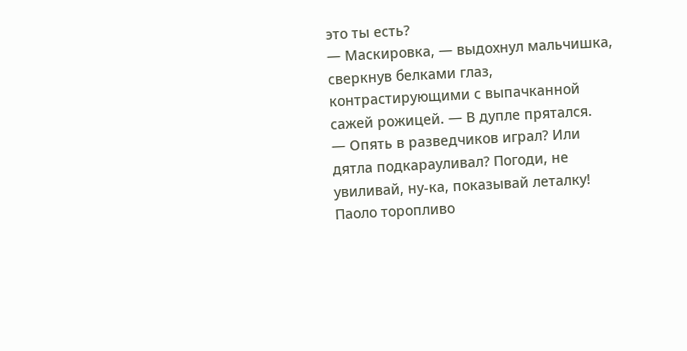это ты есть?
— Маскировка, — выдохнул мальчишка, сверкнув белками глаз, контрастирующими с выпачканной сажей рожицей. — В дупле прятался.
— Опять в разведчиков играл? Или дятла подкарауливал? Погоди, не увиливай, ну-ка, показывай леталку!
Паоло торопливо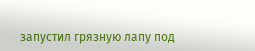запустил грязную лапу под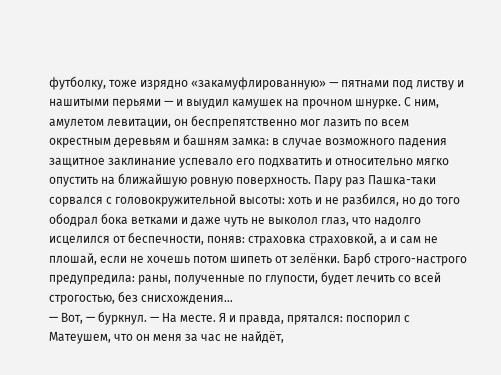футболку, тоже изрядно «закамуфлированную» — пятнами под листву и нашитыми перьями — и выудил камушек на прочном шнурке. С ним, амулетом левитации, он беспрепятственно мог лазить по всем окрестным деревьям и башням замка: в случае возможного падения защитное заклинание успевало его подхватить и относительно мягко опустить на ближайшую ровную поверхность. Пару раз Пашка-таки сорвался с головокружительной высоты: хоть и не разбился, но до того ободрал бока ветками и даже чуть не выколол глаз, что надолго исцелился от беспечности, поняв: страховка страховкой, а и сам не плошай, если не хочешь потом шипеть от зелёнки. Барб строго-настрого предупредила: раны, полученные по глупости, будет лечить со всей строгостью, без снисхождения…
— Вот, — буркнул. — На месте. Я и правда, прятался: поспорил с Матеушем, что он меня за час не найдёт,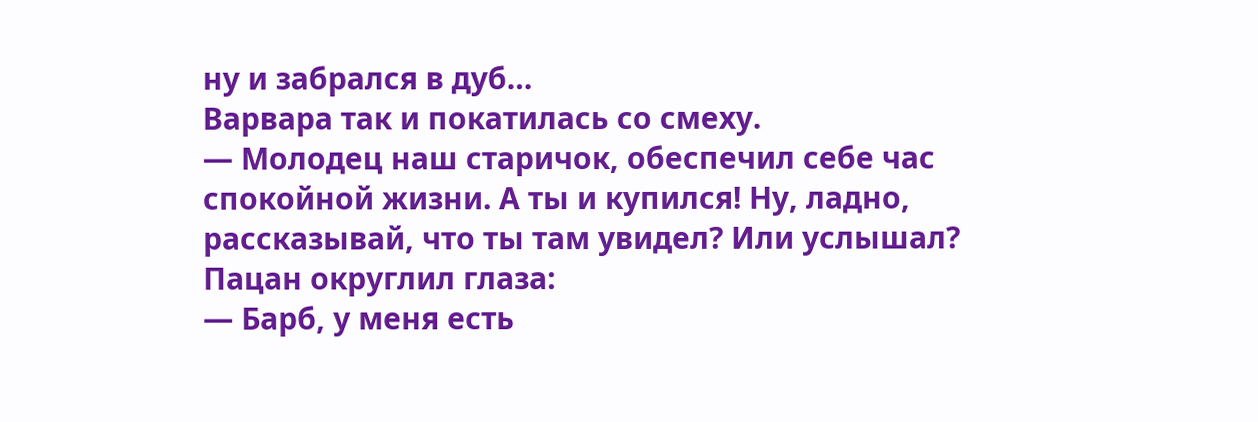ну и забрался в дуб…
Варвара так и покатилась со смеху.
— Молодец наш старичок, обеспечил себе час спокойной жизни. А ты и купился! Ну, ладно, рассказывай, что ты там увидел? Или услышал?
Пацан округлил глаза:
— Барб, у меня есть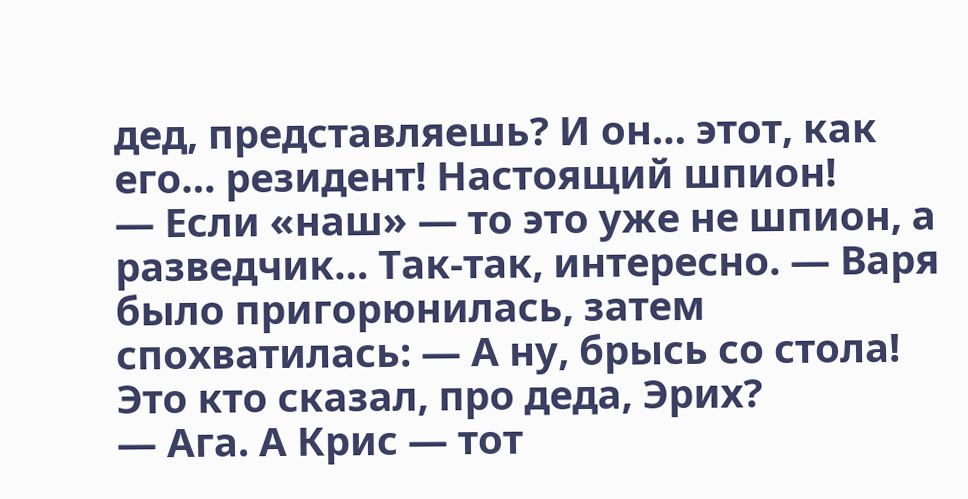дед, представляешь? И он… этот, как его… резидент! Настоящий шпион!
— Если «наш» — то это уже не шпион, а разведчик… Так-так, интересно. — Варя было пригорюнилась, затем спохватилась: — А ну, брысь со стола! Это кто сказал, про деда, Эрих?
— Ага. А Крис — тот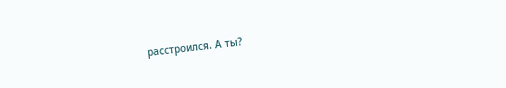расстроился. А ты?